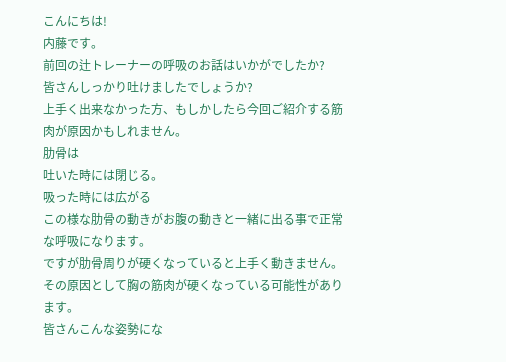こんにちは!
内藤です。
前回の辻トレーナーの呼吸のお話はいかがでしたか?
皆さんしっかり吐けましたでしょうか?
上手く出来なかった方、もしかしたら今回ご紹介する筋肉が原因かもしれません。
肋骨は
吐いた時には閉じる。
吸った時には広がる
この様な肋骨の動きがお腹の動きと一緒に出る事で正常な呼吸になります。
ですが肋骨周りが硬くなっていると上手く動きません。
その原因として胸の筋肉が硬くなっている可能性があります。
皆さんこんな姿勢にな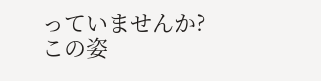っていませんか?
この姿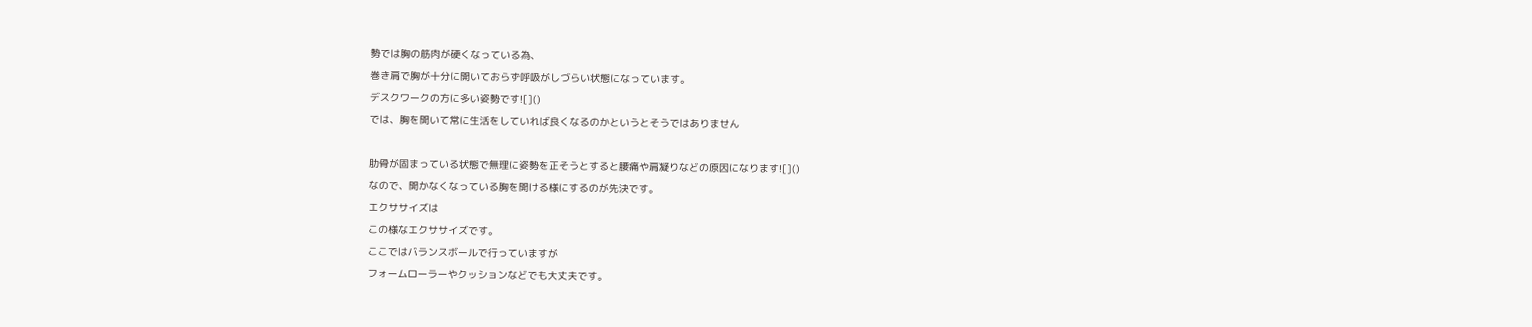勢では胸の筋肉が硬くなっている為、
巻き肩で胸が十分に開いておらず呼吸がしづらい状態になっています。
デスクワークの方に多い姿勢です![]()
では、胸を開いて常に生活をしていれば良くなるのかというとそうではありません

肋骨が固まっている状態で無理に姿勢を正そうとすると腰痛や肩凝りなどの原因になります![]()
なので、開かなくなっている胸を開ける様にするのが先決です。
エクササイズは
この様なエクササイズです。
ここではバランスボールで行っていますが
フォームローラーやクッションなどでも大丈夫です。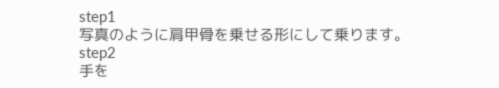step1
写真のように肩甲骨を乗せる形にして乗ります。
step2
手を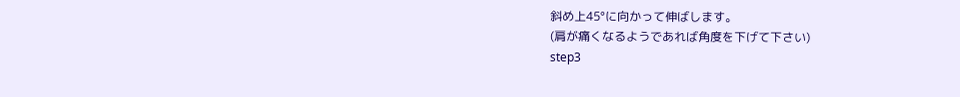斜め上45°に向かって伸ばします。
(肩が痛くなるようであれば角度を下げて下さい)
step3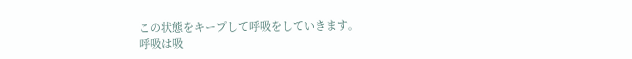この状態をキープして呼吸をしていきます。
呼吸は吸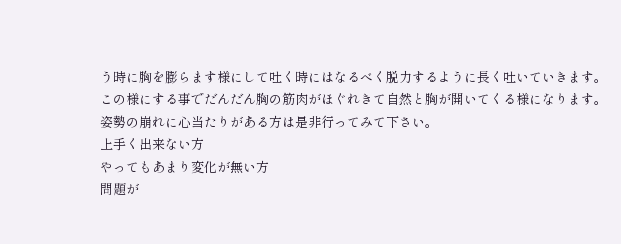う時に胸を膨らます様にして吐く時にはなるべく脱力するように長く吐いていきます。
この様にする事でだんだん胸の筋肉がほぐれきて自然と胸が開いてくる様になります。
姿勢の崩れに心当たりがある方は是非行ってみて下さい。
上手く出来ない方
やってもあまり変化が無い方
問題が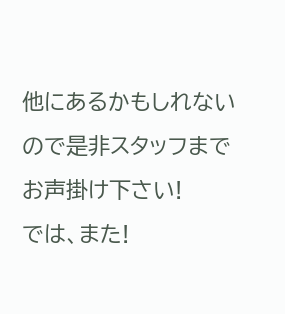他にあるかもしれないので是非スタッフまでお声掛け下さい!
では、また!